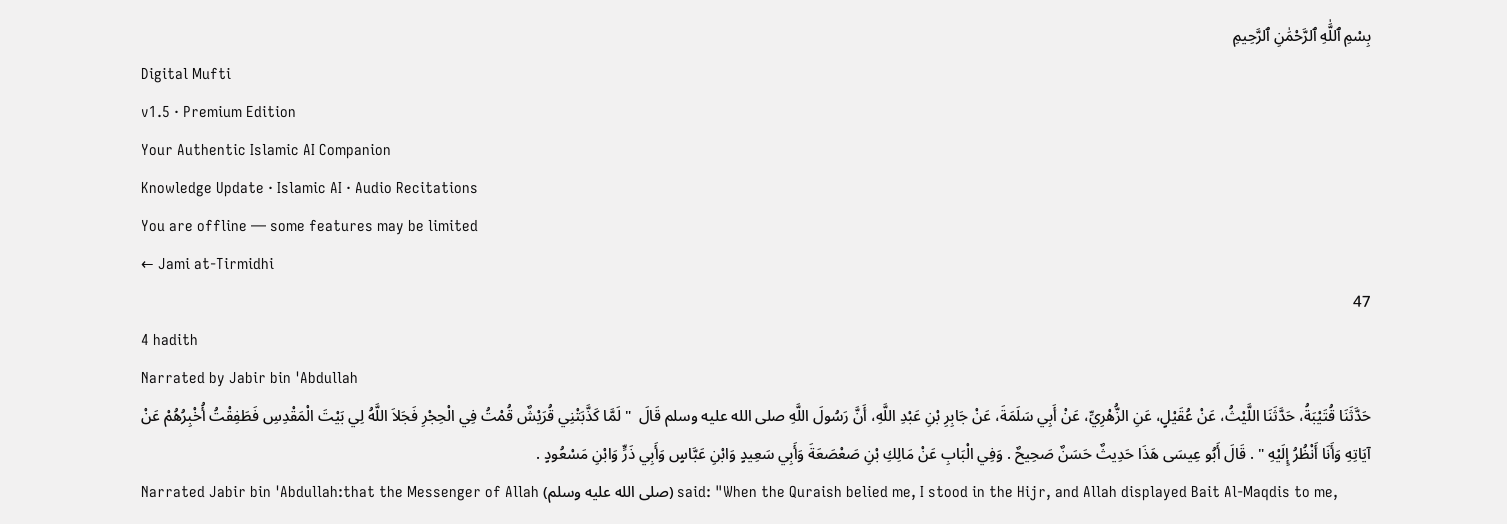بِسْمِ ٱللَّٰهِ ٱلرَّحْمَٰنِ ٱلرَّحِيمِ
Digital Mufti
v1.5 · Premium Edition
Your Authentic Islamic AI Companion
Knowledge Update · Islamic AI · Audio Recitations
You are offline — some features may be limited
← Jami at-Tirmidhi
47
4 hadith
Narrated by Jabir bin 'Abdullah
حَدَّثَنَا قُتَيْبَةُ، حَدَّثَنَا اللَّيْثُ، عَنْ عُقَيْلٍ، عَنِ الزُّهْرِيِّ، عَنْ أَبِي سَلَمَةَ، عَنْ جَابِرِ بْنِ عَبْدِ اللَّهِ، أَنَّ رَسُولَ اللَّهِ صلى الله عليه وسلم قَالَ  " لَمَّا كَذَّبَتْنِي قُرَيْشٌ قُمْتُ فِي الْحِجْرِ فَجَلاَ اللَّهُ لِي بَيْتَ الْمَقْدِسِ فَطَفِقْتُ أُخْبِرُهُمْ عَنْ آيَاتِهِ وَأَنَا أَنْظُرُ إِلَيْهِ " . قَالَ أَبُو عِيسَى هَذَا حَدِيثٌ حَسَنٌ صَحِيحٌ . وَفِي الْبَابِ عَنْ مَالِكِ بْنِ صَعْصَعَةَ وَأَبِي سَعِيدٍ وَابْنِ عَبَّاسٍ وَأَبِي ذَرٍّ وَابْنِ مَسْعُودٍ .
Narrated Jabir bin 'Abdullah:that the Messenger of Allah (صلى الله عليه وسلم) said: "When the Quraish belied me, I stood in the Hijr, and Allah displayed Bait Al-Maqdis to me,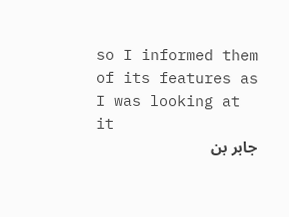so I informed them of its features as I was looking at it
جابر بن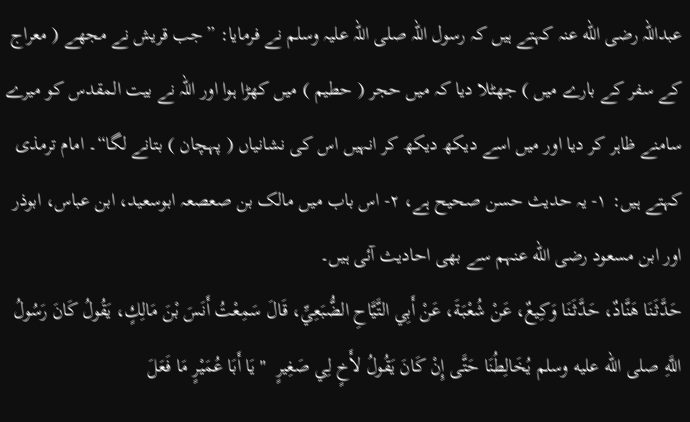عبداللہ رضی الله عنہ کہتے ہیں کہ رسول اللہ صلی اللہ علیہ وسلم نے فرمایا: ”جب قریش نے مجھے ( معراج کے سفر کے بارے میں ) جھٹلا دیا کہ میں حجر ( حطیم ) میں کھڑا ہوا اور اللہ نے بیت المقدس کو میرے سامنے ظاہر کر دیا اور میں اسے دیکھ دیکھ کر انہیں اس کی نشانیاں ( پہچان ) بتانے لگا“۔ امام ترمذی کہتے ہیں: ۱- یہ حدیث حسن صحیح ہے، ۲- اس باب میں مالک بن صعصعہ ابوسعید، ابن عباس، ابوذر اور ابن مسعود رضی الله عنہم سے بھی احادیث آئی ہیں۔
حَدَّثَنَا هَنَّادٌ، حَدَّثَنَا وَكِيعٌ، عَنْ شُعْبَةَ، عَنْ أَبِي التَّيَّاحِ الضُّبَعِيِّ، قَالَ سَمِعْتُ أَنَسَ بْنَ مَالِكٍ، يَقُولُ كَانَ رَسُولُ اللَّهِ صلى الله عليه وسلم يُخَالِطُنَا حَتَّى إِنْ كَانَ يَقُولُ لأَخٍ لِي صَغِيرٍ  " يَا أَبَا عُمَيْرٍ مَا فَعَلَ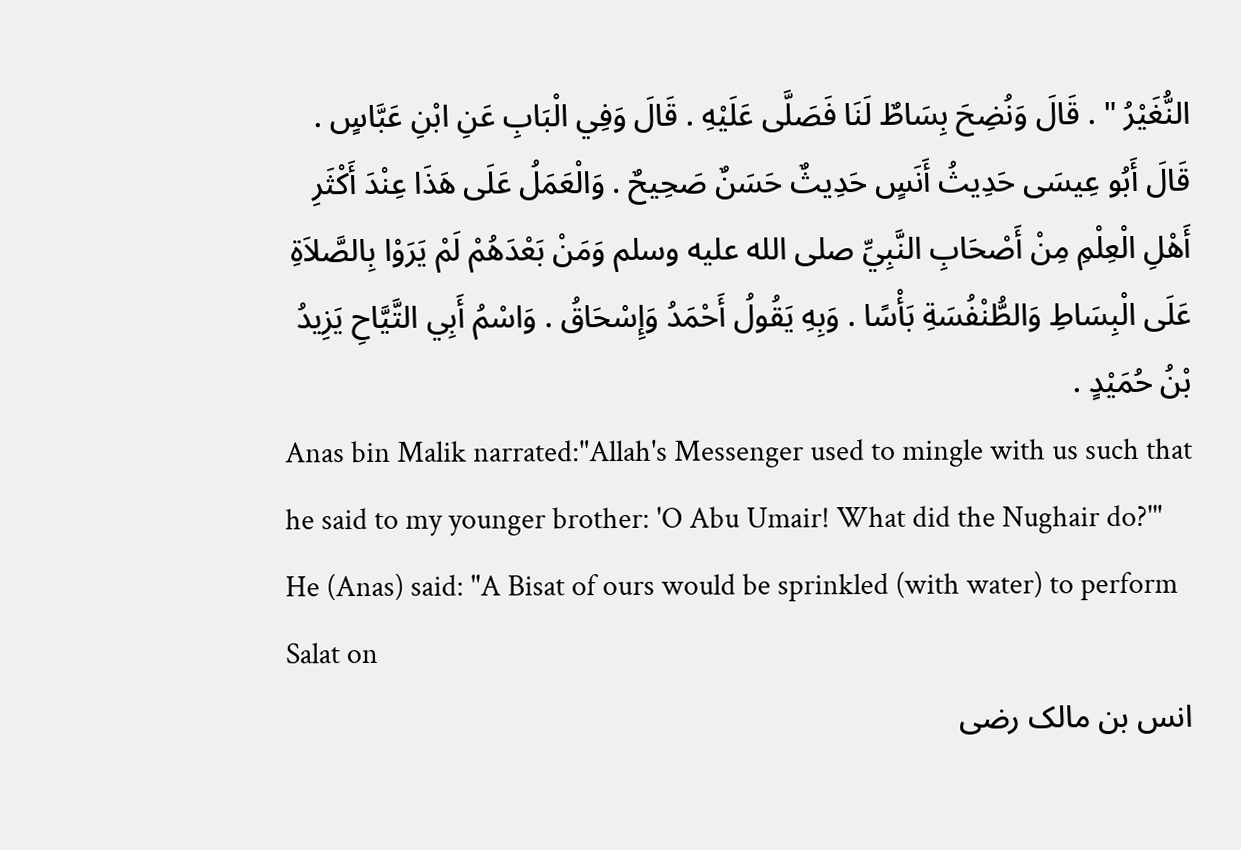النُّغَيْرُ " . قَالَ وَنُضِحَ بِسَاطٌ لَنَا فَصَلَّى عَلَيْهِ . قَالَ وَفِي الْبَابِ عَنِ ابْنِ عَبَّاسٍ . قَالَ أَبُو عِيسَى حَدِيثُ أَنَسٍ حَدِيثٌ حَسَنٌ صَحِيحٌ . وَالْعَمَلُ عَلَى هَذَا عِنْدَ أَكْثَرِ أَهْلِ الْعِلْمِ مِنْ أَصْحَابِ النَّبِيِّ صلى الله عليه وسلم وَمَنْ بَعْدَهُمْ لَمْ يَرَوْا بِالصَّلاَةِ عَلَى الْبِسَاطِ وَالطُّنْفُسَةِ بَأْسًا . وَبِهِ يَقُولُ أَحْمَدُ وَإِسْحَاقُ . وَاسْمُ أَبِي التَّيَّاحِ يَزِيدُ بْنُ حُمَيْدٍ .
Anas bin Malik narrated:"Allah's Messenger used to mingle with us such that he said to my younger brother: 'O Abu Umair! What did the Nughair do?'" He (Anas) said: "A Bisat of ours would be sprinkled (with water) to perform Salat on
انس بن مالک رضی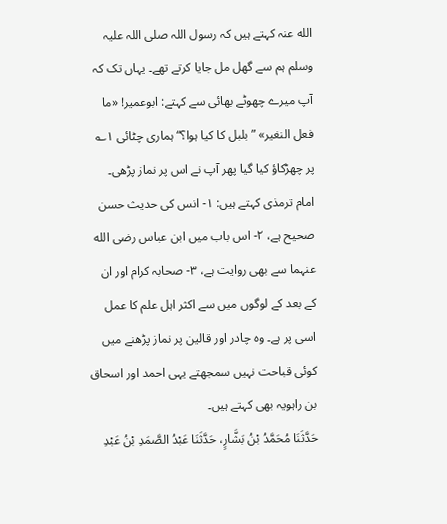الله عنہ کہتے ہیں کہ رسول اللہ صلی اللہ علیہ وسلم ہم سے گھل مل جایا کرتے تھے۔ یہاں تک کہ آپ میرے چھوٹے بھائی سے کہتے: ابوعمیر! «ما فعل النغير» ”بلبل کا کیا ہوا؟“ ہماری چٹائی ۱؎ پر چھڑکاؤ کیا گیا پھر آپ نے اس پر نماز پڑھی۔ امام ترمذی کہتے ہیں: ۱- انس کی حدیث حسن صحیح ہے، ۲- اس باب میں ابن عباس رضی الله عنہما سے بھی روایت ہے، ۳- صحابہ کرام اور ان کے بعد کے لوگوں میں سے اکثر اہل علم کا عمل اسی پر ہے۔ وہ چادر اور قالین پر نماز پڑھنے میں کوئی قباحت نہیں سمجھتے یہی احمد اور اسحاق بن راہویہ بھی کہتے ہیں۔
حَدَّثَنَا مُحَمَّدُ بْنُ بَشَّارٍ، حَدَّثَنَا عَبْدُ الصَّمَدِ بْنُ عَبْدِ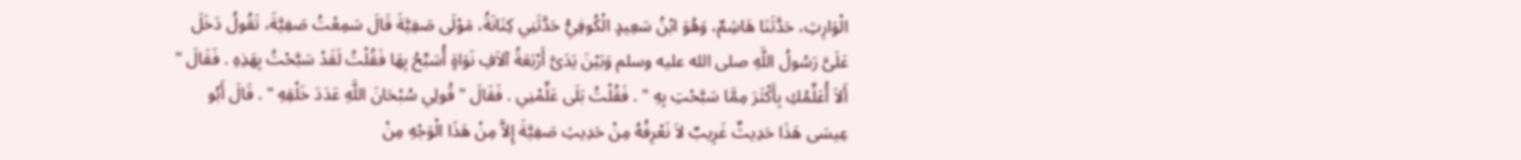الْوَارِثِ، حَدَّثَنَا هَاشِمٌ، وَهُوَ ابْنُ سَعِيدٍ الْكُوفِيُّ حَدَّثَنِي كِنَانَةُ، مَوْلَى صَفِيَّةَ قَالَ سَمِعْتُ صَفِيَّةَ، تَقُولُ دَخَلَ عَلَىَّ رَسُولُ اللَّهِ صلى الله عليه وسلم وَبَيْنَ يَدَىَّ أَرْبَعَةُ آلاَفِ نَوَاةٍ أُسَبِّحُ بِهَا فَقُلْتُ لَقَدْ سَبَّحْتُ بِهَذِهِ . فَقَالَ " أَلاَ أُعَلِّمُكِ بِأَكْثَرَ مِمَّا سَبَّحْتِ بِهِ " . فَقُلْتُ بَلَى عَلِّمْنِي . فَقَالَ " قُولِي سُبْحَانَ اللَّهِ عَدَدَ خَلْقِهِ " . قَالَ أَبُو عِيسَى هَذَا حَدِيثٌ غَرِيبٌ لاَ نَعْرِفُهُ مِنْ حَدِيثِ صَفِيَّةَ إِلاَّ مِنْ هَذَا الْوَجْهِ مِنْ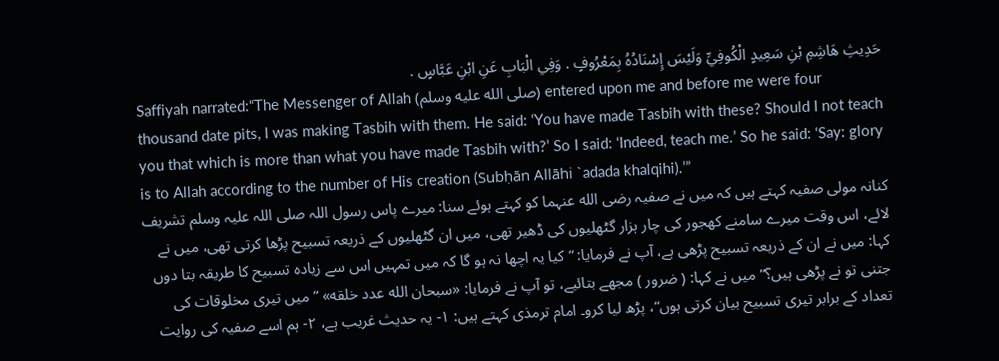حَدِيثِ هَاشِمِ بْنِ سَعِيدٍ الْكُوفِيِّ وَلَيْسَ إِسْنَادُهُ بِمَعْرُوفٍ . وَفِي الْبَابِ عَنِ ابْنِ عَبَّاسٍ .
Saffiyah narrated:“The Messenger of Allah (صلى الله عليه وسلم) entered upon me and before me were four thousand date pits, I was making Tasbih with them. He said: ‘You have made Tasbih with these? Should I not teach you that which is more than what you have made Tasbih with?’ So I said: ‘Indeed, teach me.’ So he said: ‘Say: glory is to Allah according to the number of His creation (Subḥān Allāhi `adada khalqihi).’”
کنانہ مولی صفیہ کہتے ہیں کہ میں نے صفیہ رضی الله عنہما کو کہتے ہوئے سنا: میرے پاس رسول اللہ صلی اللہ علیہ وسلم تشریف لائے، اس وقت میرے سامنے کھجور کی چار ہزار گٹھلیوں کی ڈھیر تھی، میں ان گٹھلیوں کے ذریعہ تسبیح پڑھا کرتی تھی، میں نے کہا: میں نے ان کے ذریعہ تسبیح پڑھی ہے، آپ نے فرمایا: ”کیا یہ اچھا نہ ہو گا کہ میں تمہیں اس سے زیادہ تسبیح کا طریقہ بتا دوں جتنی تو نے پڑھی ہیں؟“ میں نے کہا: ( ضرور ) مجھے بتائیے، تو آپ نے فرمایا: «سبحان الله عدد خلقه» ”میں تیری مخلوقات کی تعداد کے برابر تیری تسبیح بیان کرتی ہوں“، پڑھ لیا کرو۔ امام ترمذی کہتے ہیں: ۱- یہ حدیث غریب ہے، ۲- ہم اسے صفیہ کی روایت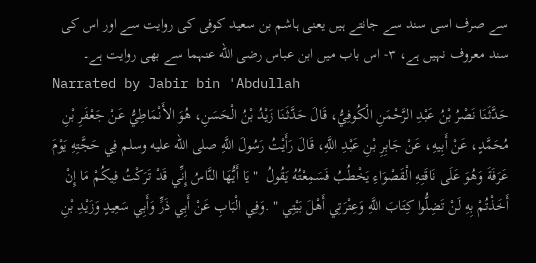سے صرف اسی سند سے جانتے ہیں یعنی ہاشم بن سعید کوفی کی روایت سے اور اس کی سند معروف نہیں ہے، ۳- اس باب میں ابن عباس رضی الله عنہما سے بھی روایت ہے۔
Narrated by Jabir bin 'Abdullah
حَدَّثَنَا نَصْرُ بْنُ عَبْدِ الرَّحْمَنِ الْكُوفِيُّ، قَالَ حَدَّثَنَا زَيْدُ بْنُ الْحَسَنِ، هُوَ الأَنْمَاطِيُّ عَنْ جَعْفَرِ بْنِ مُحَمَّدٍ، عَنْ أَبِيهِ، عَنْ جَابِرِ بْنِ عَبْدِ اللَّهِ، قَالَ رَأَيْتُ رَسُولَ اللَّهِ صلى الله عليه وسلم فِي حَجَّتِهِ يَوْمَ عَرَفَةَ وَهُوَ عَلَى نَاقَتِهِ الْقَصْوَاءِ يَخْطُبُ فَسَمِعْتُهُ يَقُولُ  " يَا أَيُّهَا النَّاسُ إِنِّي قَدْ تَرَكْتُ فِيكُمْ مَا إِنْ أَخَذْتُمْ بِهِ لَنْ تَضِلُّوا كِتَابَ اللَّهِ وَعِتْرَتِي أَهْلَ بَيْتِي " .وَفِي الْبَابِ عَنْ أَبِي ذَرٍّ وَأَبِي سَعِيدٍ وَزَيْدِ بْنِ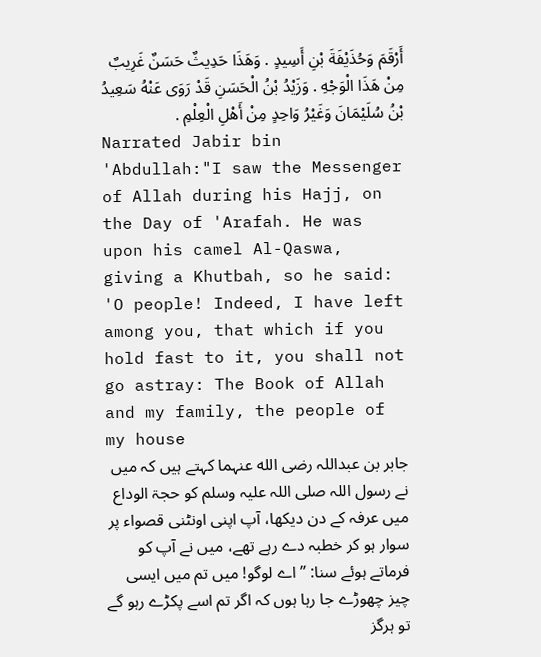أَرْقَمَ وَحُذَيْفَةَ بْنِ أَسِيدٍ . وَهَذَا حَدِيثٌ حَسَنٌ غَرِيبٌ مِنْ هَذَا الْوَجْهِ . وَزَيْدُ بْنُ الْحَسَنِ قَدْ رَوَى عَنْهُ سَعِيدُ بْنُ سُلَيْمَانَ وَغَيْرُ وَاحِدٍ مِنْ أَهْلِ الْعِلْمِ .
Narrated Jabir bin 'Abdullah:"I saw the Messenger of Allah during his Hajj, on the Day of 'Arafah. He was upon his camel Al-Qaswa, giving a Khutbah, so he said: 'O people! Indeed, I have left among you, that which if you hold fast to it, you shall not go astray: The Book of Allah and my family, the people of my house
جابر بن عبداللہ رضی الله عنہما کہتے ہیں کہ میں نے رسول اللہ صلی اللہ علیہ وسلم کو حجۃ الوداع میں عرفہ کے دن دیکھا، آپ اپنی اونٹنی قصواء پر سوار ہو کر خطبہ دے رہے تھے، میں نے آپ کو فرماتے ہوئے سنا: ”اے لوگو! میں تم میں ایسی چیز چھوڑے جا رہا ہوں کہ اگر تم اسے پکڑے رہو گے تو ہرگز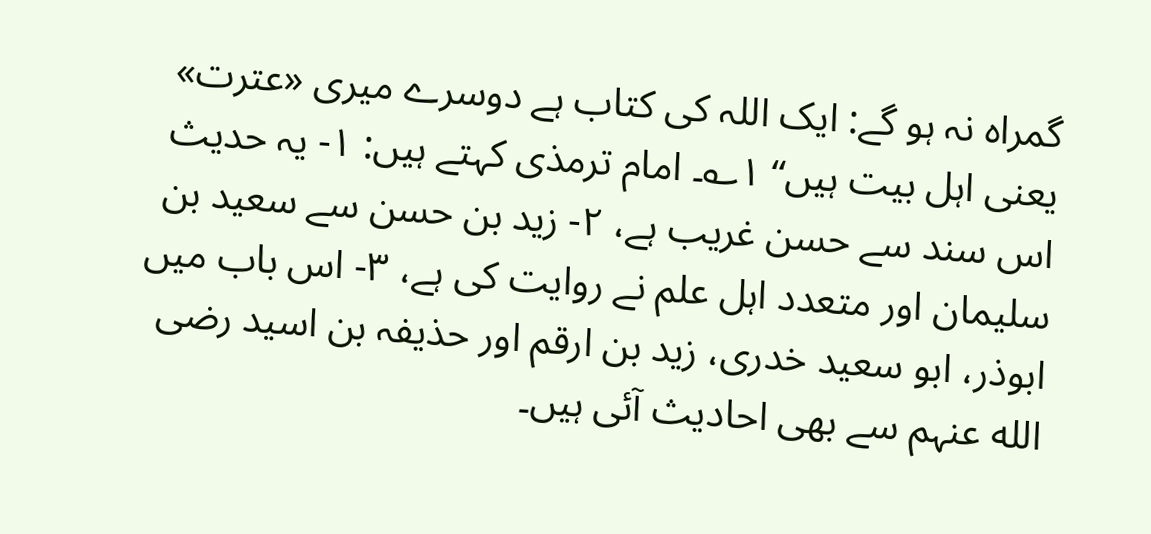گمراہ نہ ہو گے: ایک اللہ کی کتاب ہے دوسرے میری «عترت» یعنی اہل بیت ہیں“ ۱؎۔ امام ترمذی کہتے ہیں: ۱- یہ حدیث اس سند سے حسن غریب ہے، ۲- زید بن حسن سے سعید بن سلیمان اور متعدد اہل علم نے روایت کی ہے، ۳- اس باب میں ابوذر، ابو سعید خدری، زید بن ارقم اور حذیفہ بن اسید رضی الله عنہم سے بھی احادیث آئی ہیں۔